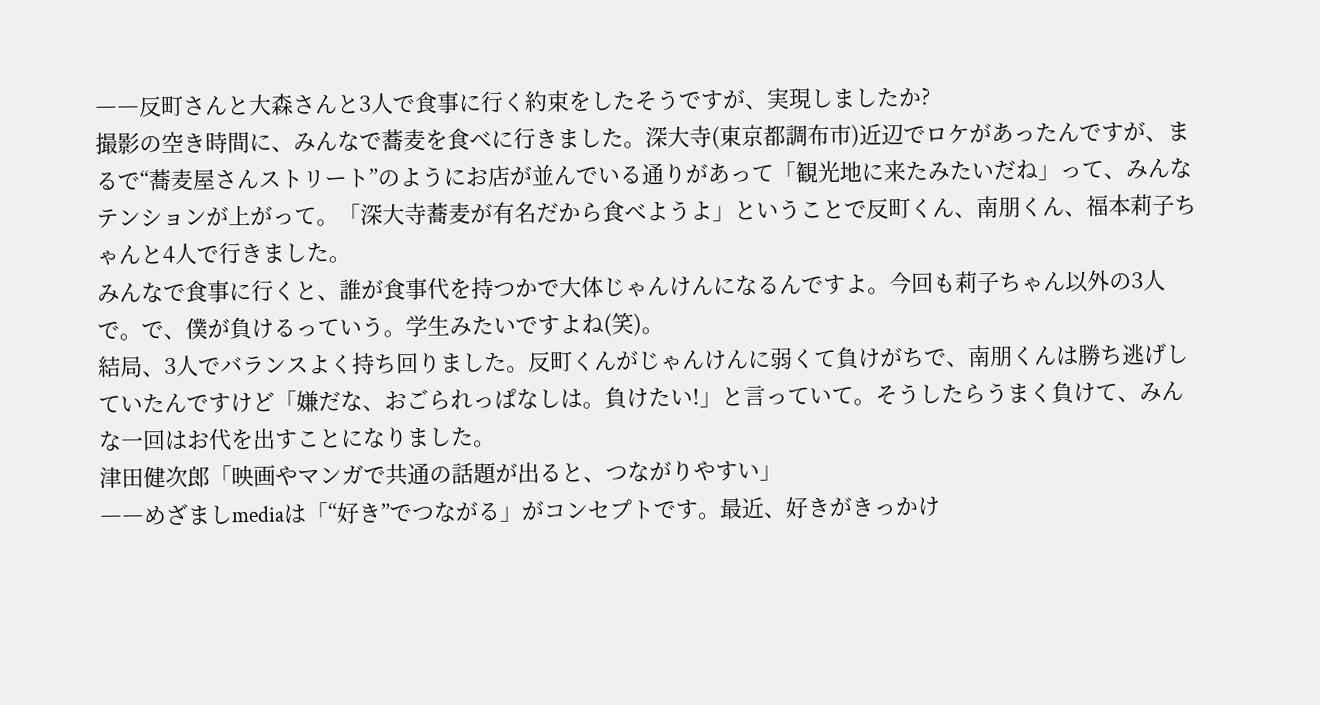――反町さんと大森さんと3人で食事に行く約束をしたそうですが、実現しましたか?
撮影の空き時間に、みんなで蕎麦を食べに行きました。深大寺(東京都調布市)近辺でロケがあったんですが、まるで“蕎麦屋さんストリート”のようにお店が並んでいる通りがあって「観光地に来たみたいだね」って、みんなテンションが上がって。「深大寺蕎麦が有名だから食べようよ」ということで反町くん、南朋くん、福本莉子ちゃんと4人で行きました。
みんなで食事に行くと、誰が食事代を持つかで大体じゃんけんになるんですよ。今回も莉子ちゃん以外の3人で。で、僕が負けるっていう。学生みたいですよね(笑)。
結局、3人でバランスよく持ち回りました。反町くんがじゃんけんに弱くて負けがちで、南朋くんは勝ち逃げしていたんですけど「嫌だな、おごられっぱなしは。負けたい!」と言っていて。そうしたらうまく負けて、みんな一回はお代を出すことになりました。
津田健次郎「映画やマンガで共通の話題が出ると、つながりやすい」
――めざましmediaは「“好き”でつながる」がコンセプトです。最近、好きがきっかけ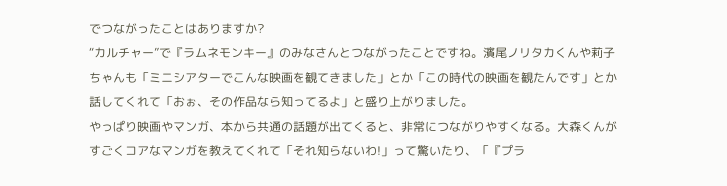でつながったことはありますか?
“カルチャー”で『ラムネモンキー』のみなさんとつながったことですね。濱尾ノリタカくんや莉子ちゃんも「ミニシアターでこんな映画を観てきました」とか「この時代の映画を観たんです」とか話してくれて「おぉ、その作品なら知ってるよ」と盛り上がりました。
やっぱり映画やマンガ、本から共通の話題が出てくると、非常につながりやすくなる。大森くんがすごくコアなマンガを教えてくれて「それ知らないわ!」って驚いたり、「『プラ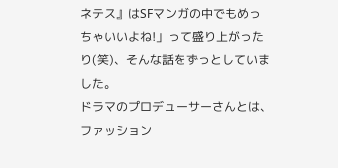ネテス』はSFマンガの中でもめっちゃいいよね!」って盛り上がったり(笑)、そんな話をずっとしていました。
ドラマのプロデューサーさんとは、ファッション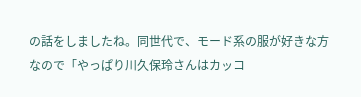の話をしましたね。同世代で、モード系の服が好きな方なので「やっぱり川久保玲さんはカッコ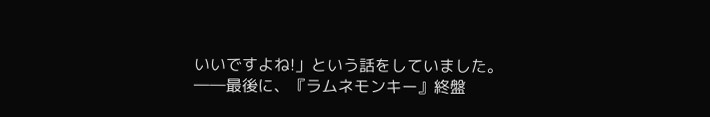いいですよね!」という話をしていました。
――最後に、『ラムネモンキー』終盤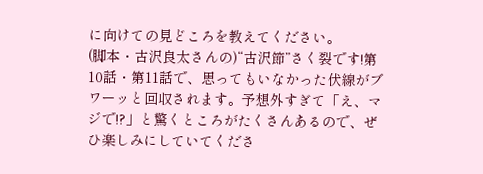に向けての見どころを教えてください。
(脚本・古沢良太さんの)“古沢節”さく裂です!第10話・第11話で、思ってもいなかった伏線がブワーッと回収されます。予想外すぎて「え、マジで!?」と驚くところがたくさんあるので、ぜひ楽しみにしていてくださ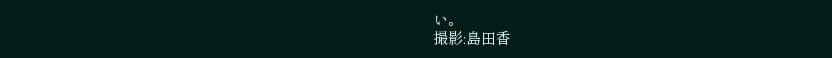い。
撮影:島田香